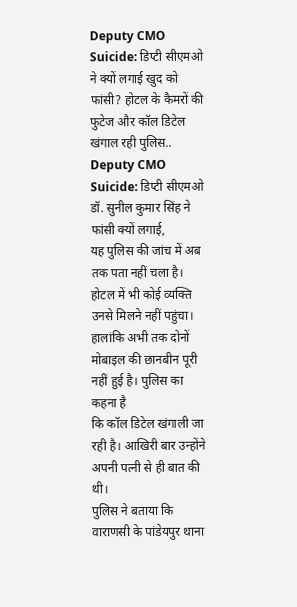Deputy CMO Suicide: डिप्टी सीएमओ ने क्यों लगाई खुद को फांसी? होटल के कैमरों की फुटेज और कॉल डिटेल खंगाल रही पुलिस..
Deputy CMO Suicide: डिप्टी सीएमओ डॉ. सुनील कुमार सिंह ने फांसी क्यों लगाई,
यह पुलिस की जांच में अब तक पता नहीं चला है। होटल में भी कोई व्यक्ति उनसे मिलने नहीं पहुंचा।
हालांकि अभी तक दोनों मोबाइल की छानबीन पूरी नहीं हुई है। पुलिस का कहना है
कि कॉल डिटेल खंगाली जा रही है। आखिरी बार उन्होंने अपनी पत्नी से ही बात की थी।
पुलिस ने बताया कि वाराणसी के पांडेयपुर थाना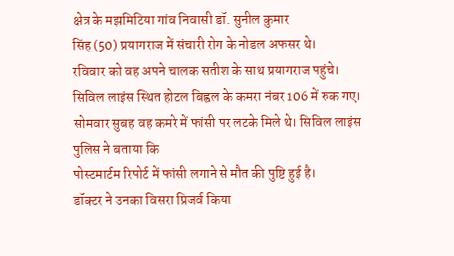क्षेत्र के मझमिटिया गांव निवासी डॉ. सुनील कुमार
सिंह (50) प्रयागराज में संचारी रोग के नोडल अफसर थे।
रविवार को वह अपने चालक सतीश के साथ प्रयागराज पहुंचे।
सिविल लाइंस स्थित होटल बिह्वल के कमरा नंबर 106 में रुक गए।
सोमवार सुबह वह कमरे में फांसी पर लटके मिले थे। सिविल लाइंस पुलिस ने बताया कि
पोस्टमार्टम रिपोर्ट में फांसी लगाने से मौत की पुष्टि हुई है।
डॉक्टर ने उनका विसरा प्रिजर्व किया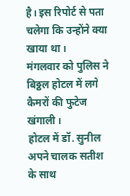है। इस रिपोर्ट से पता चलेगा कि उन्होंने क्या खाया था।
मंगलवार को पुलिस ने बिठ्ठल होटल में लगे कैमरों की फुटेज खंगाली।
होटल में डॉ. सुनील अपने चालक सतीश के साथ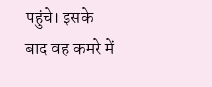पहुंचे। इसके बाद वह कमरे में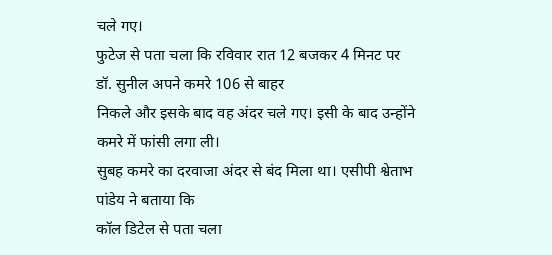चले गए।
फुटेज से पता चला कि रविवार रात 12 बजकर 4 मिनट पर डॉ. सुनील अपने कमरे 106 से बाहर
निकले और इसके बाद वह अंदर चले गए। इसी के बाद उन्होंने कमरे में फांसी लगा ली।
सुबह कमरे का दरवाजा अंदर से बंद मिला था। एसीपी श्वेताभ पांडेय ने बताया कि
कॉल डिटेल से पता चला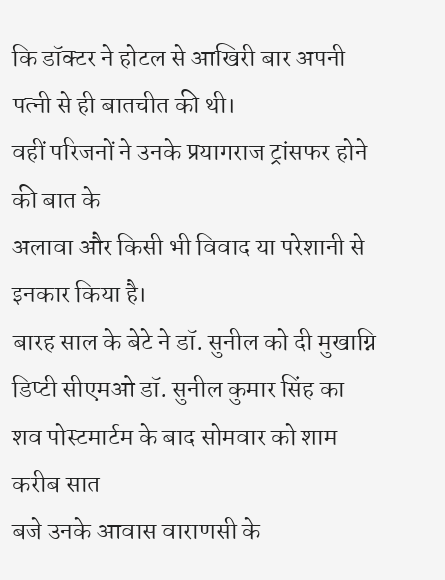कि डॉक्टर ने होटल से आखिरी बार अपनी पत्नी से ही बातचीत की थी।
वहीं परिजनों ने उनके प्रयागराज ट्रांसफर होने की बात के
अलावा और किसी भी विवाद या परेशानी से इनकार किया है।
बारह साल के बेटे ने डॉ. सुनील को दी मुखाग्नि
डिप्टी सीएमओ डॉ. सुनील कुमार सिंह का शव पोस्टमार्टम के बाद सोमवार को शाम करीब सात
बजे उनके आवास वाराणसी के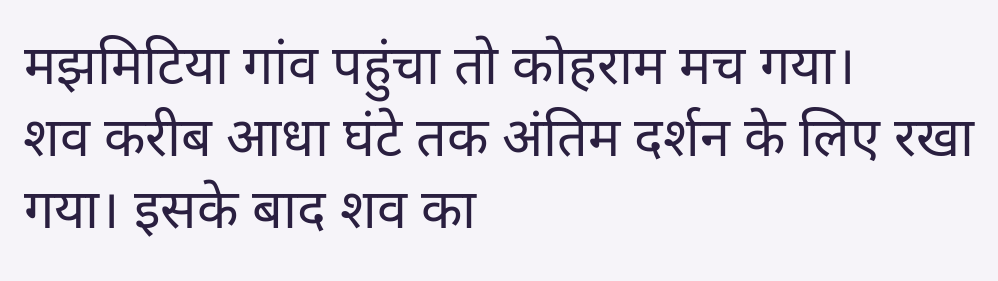मझमिटिया गांव पहुंचा तो कोहराम मच गया।
शव करीब आधा घंटे तक अंतिम दर्शन के लिए रखा गया। इसके बाद शव का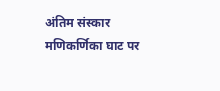अंतिम संस्कार
मणिकर्णिका घाट पर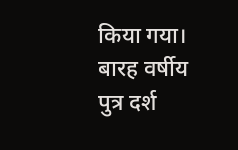किया गया। बारह वर्षीय पुत्र दर्श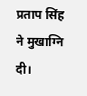प्रताप सिंह ने मुखाग्नि दी।